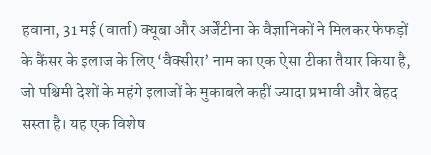हवाना, 31 मई (वार्ता) क्यूबा और अर्जेंटीना के वैज्ञानिकों ने मिलकर फेफड़ों के कैंसर के इलाज के लिए ‘वैक्सीरा’ नाम का एक ऐसा टीका तैयार किया है, जो पश्चिमी देशों के महंगे इलाजों के मुकाबले कहीं ज्यादा प्रभावी और बेहद सस्ता है। यह एक विशेष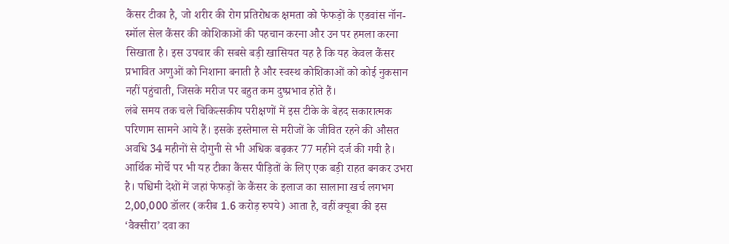कैंसर टीका है, जो शरीर की रोग प्रतिरोधक क्षमता को फेफड़ों के एडवांस नॉन-स्मॉल सेल कैंसर की कोशिकाओं की पहचान करना और उन पर हमला करना सिखाता है। इस उपचार की सबसे बड़ी खासियत यह है कि यह केवल कैंसर प्रभावित अणुओं को निशाना बनाती है और स्वस्थ कोशिकाओं को कोई नुकसान नहीं पहुंचाती, जिसके मरीज पर बहुत कम दुष्प्रभाव होते हैं।
लंबे समय तक चले चिकित्सकीय परीक्षणों में इस टीके के बेहद सकारात्मक परिणाम सामने आये हैं। इसके इस्तेमाल से मरीजों के जीवित रहने की औसत अवधि 34 महीनों से दोगुनी से भी अधिक बढ़कर 77 महीने दर्ज की गयी है। आर्थिक मोर्चे पर भी यह टीका कैंसर पीड़ितों के लिए एक बड़ी राहत बनकर उभरा है। पश्चिमी देशों में जहां फेफड़ों के कैंसर के इलाज का सालाना खर्च लगभग 2,00,000 डॉलर (करीब 1.6 करोड़ रुपये) आता है, वहीं क्यूबा की इस ‘वैक्सीरा’ दवा का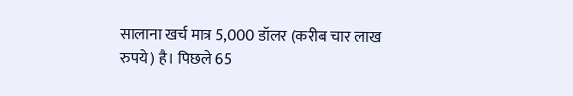सालाना खर्च मात्र 5,000 डॉलर (करीब चार लाख रुपये) है। पिछले 65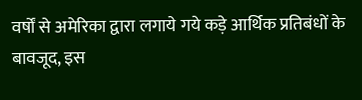वर्षों से अमेरिका द्वारा लगाये गये कड़े आर्थिक प्रतिबंधों के बावजूद, इस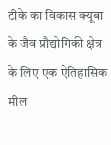टीके का विकास क्यूबा के जैव प्रौद्योगिकी क्षेत्र के लिए एक ऐतिहासिक मील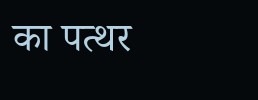का पत्थर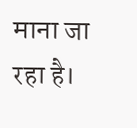माना जा रहा है।